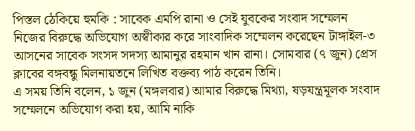পিস্তল ঠেকিয়ে হুমকি : সাবেক এমপি রানা ও সেই যুবকের সংবাদ সম্মেলন
নিজের বিরুদ্ধে অভিযোগ অস্বীকার করে সাংবাদিক সম্মেলন করেছেন টাঙ্গাইল-৩ আসনের সাবেক সংসদ সদস্য আমানুর রহমান খান রানা। সোমবার (৭ জুন) প্রেস ক্লাবের বঙ্গবন্ধু মিলনায়তনে লিখিত বক্তব্য পাঠ করেন তিনি।
এ সময় তিনি বলেন, ১ জুন (মঙ্গলবার) আমার বিরুদ্ধে মিথ্যা, ষড়যন্ত্রমূলক সংবাদ সম্মেলনে অভিযোগ করা হয়, আমি নাকি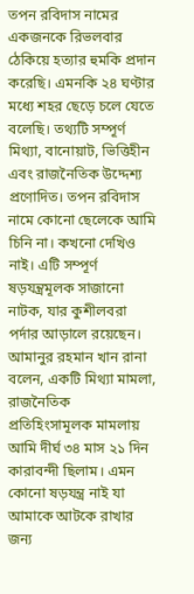তপন রবিদাস নামের একজনকে রিভলবার ঠেকিয়ে হত্যার হুমকি প্রদান করেছি। এমনকি ২৪ ঘণ্টার মধ্যে শহর ছেড়ে চলে যেতে বলেছি। তথ্যটি সম্পূর্ণ মিথ্যা, বানোয়াট, ভিত্তিহীন এবং রাজনৈতিক উদ্দেশ্য প্রণোদিত। তপন রবিদাস নামে কোনো ছেলেকে আমি চিনি না। কখনো দেখিও নাই। এটি সম্পূর্ণ ষড়যন্ত্রমূলক সাজানো নাটক, যার কুশীলবরা পর্দার আড়ালে রয়েছেন।
আমানুর রহমান খান রানা বলেন, একটি মিথ্যা মামলা, রাজনৈতিক প্রতিহিংসামূলক মামলায় আমি দীর্ঘ ৩৪ মাস ২১ দিন কারাবন্দী ছিলাম। এমন কোনো ষড়যন্ত্র নাই যা আমাকে আটকে রাখার জন্য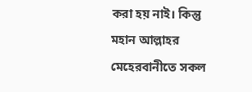করা হয় নাই। কিন্তু মহান আল্লাহর মেহেরবানীতে সকল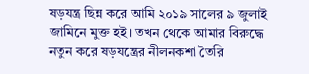ষড়যন্ত্র ছিন্ন করে আমি ২০১৯ সালের ৯ জুলাই জামিনে মুক্ত হই। তখন থেকে আমার বিরুদ্ধে নতুন করে ষড়যন্ত্রের নীলনকশা তৈরি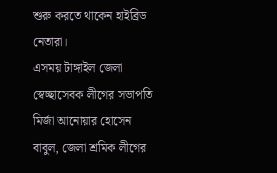শুরু করতে থাকেন হাইব্রিড নেতারা।
এসময় টাঙ্গাইল জেলা স্বেচ্ছাসেবক লীগের সভাপতি মির্জা আনোয়ার হোসেন বাবুল, জেলা শ্রমিক লীগের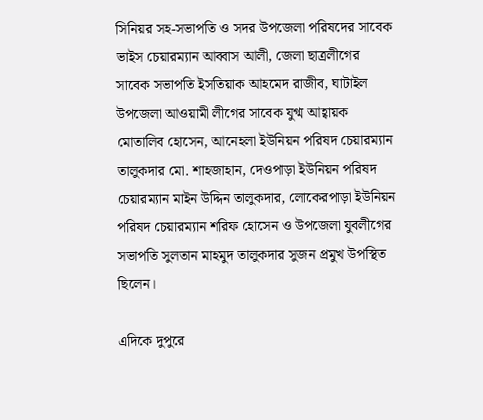সিনিয়র সহ-সভাপতি ও সদর উপজেলা পরিষদের সাবেক ভাইস চেয়ারম্যান আব্বাস আলী, জেলা ছাত্রলীগের সাবেক সভাপতি ইসতিয়াক আহমেদ রাজীব, ঘাটাইল উপজেলা আওয়ামী লীগের সাবেক যুগ্ম আহ্বায়ক মোতালিব হোসেন, আনেহলা ইউনিয়ন পরিষদ চেয়ারম্যান তালুকদার মো. শাহজাহান, দেওপাড়া ইউনিয়ন পরিষদ চেয়ারম্যান মাইন উদ্দিন তালুকদার, লোকেরপাড়া ইউনিয়ন পরিষদ চেয়ারম্যান শরিফ হোসেন ও উপজেলা যুবলীগের সভাপতি সুলতান মাহমুদ তালুকদার সুজন প্রমুখ উপস্থিত ছিলেন।

এদিকে দুপুরে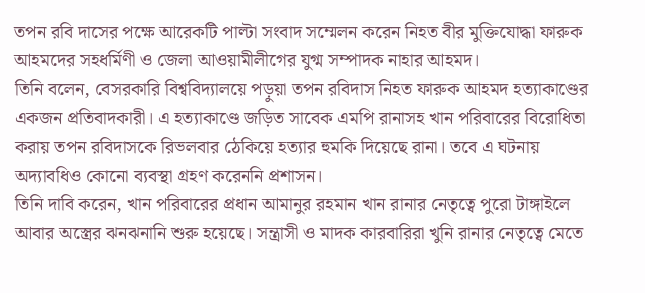তপন রবি দাসের পক্ষে আরেকটি পাল্টা সংবাদ সম্মেলন করেন নিহত বীর মুক্তিযোদ্ধা ফারুক আহমদের সহধর্মিণী ও জেলা আওয়ামীলীগের যুগ্ম সম্পাদক নাহার আহমদ।
তিনি বলেন, বেসরকারি বিশ্ববিদ্যালয়ে পড়ুয়া তপন রবিদাস নিহত ফারুক আহমদ হত্যাকাণ্ডের একজন প্রতিবাদকারী। এ হত্যাকাণ্ডে জড়িত সাবেক এমপি রানাসহ খান পরিবারের বিরোধিতা করায় তপন রবিদাসকে রিভলবার ঠেকিয়ে হত্যার হুমকি দিয়েছে রানা। তবে এ ঘটনায় অদ্যাবধিও কোনো ব্যবস্থা গ্রহণ করেননি প্রশাসন।
তিনি দাবি করেন, খান পরিবারের প্রধান আমানুর রহমান খান রানার নেতৃত্বে পুরো টাঙ্গাইলে আবার অস্ত্রের ঝনঝনানি শুরু হয়েছে। সন্ত্রাসী ও মাদক কারবারিরা খুনি রানার নেতৃত্বে মেতে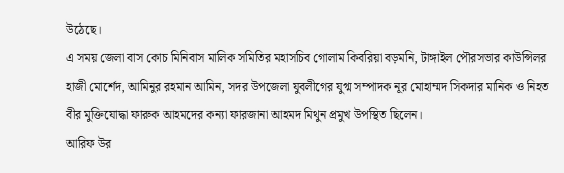উঠেছে।
এ সময় জেলা বাস কোচ মিনিবাস মালিক সমিতির মহাসচিব গোলাম কিবরিয়া বড়মনি, টাঙ্গাইল পৌরসভার কাউন্সিলর হাজী মোর্শেদ, আমিনুর রহমান আমিন, সদর উপজেলা যুবলীগের যুগ্ম সম্পাদক নূর মোহাম্মদ সিকদার মানিক ও নিহত বীর মুক্তিযোদ্ধা ফারুক আহমদের কন্যা ফারজানা আহমদ মিথুন প্রমুখ উপস্থিত ছিলেন।
আরিফ উর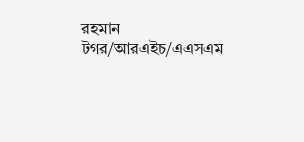রহমান টগর/আরএইচ/এএসএম